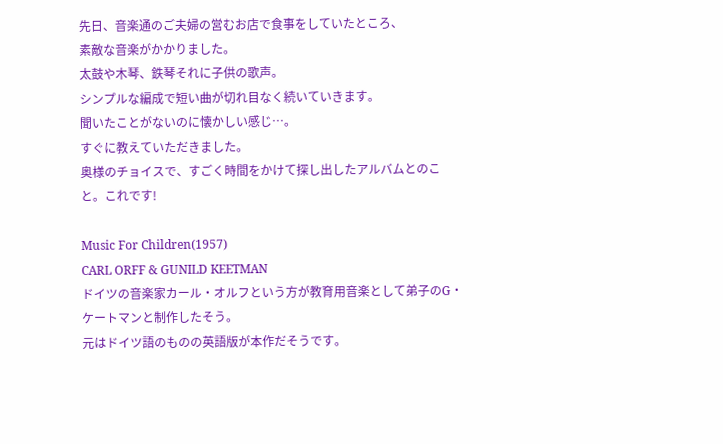先日、音楽通のご夫婦の営むお店で食事をしていたところ、
素敵な音楽がかかりました。
太鼓や木琴、鉄琴それに子供の歌声。
シンプルな編成で短い曲が切れ目なく続いていきます。
聞いたことがないのに懐かしい感じ…。
すぐに教えていただきました。
奥様のチョイスで、すごく時間をかけて探し出したアルバムとのこと。これです!

Music For Children(1957)
CARL ORFF & GUNILD KEETMAN
ドイツの音楽家カール・オルフという方が教育用音楽として弟子のG・ケートマンと制作したそう。
元はドイツ語のものの英語版が本作だそうです。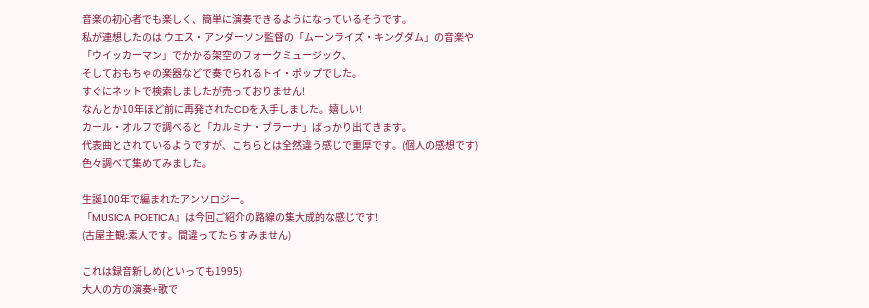音楽の初心者でも楽しく、簡単に演奏できるようになっているそうです。
私が連想したのは ウエス・アンダーソン監督の「ムーンライズ・キングダム」の音楽や
「ウイッカーマン」でかかる架空のフォークミュージック、
そしておもちゃの楽器などで奏でられるトイ・ポップでした。
すぐにネットで検索しましたが売っておりません!
なんとか10年ほど前に再発されたCDを入手しました。嬉しい!
カール・オルフで調べると「カルミナ・ブラーナ」ばっかり出てきます。
代表曲とされているようですが、こちらとは全然違う感じで重厚です。(個人の感想です)
色々調べて集めてみました。

生誕100年で編まれたアンソロジー。
「MUSICA POETICA』は今回ご紹介の路線の集大成的な感じです!
(古屋主観:素人です。間違ってたらすみません)

これは録音新しめ(といっても1995)
大人の方の演奏+歌で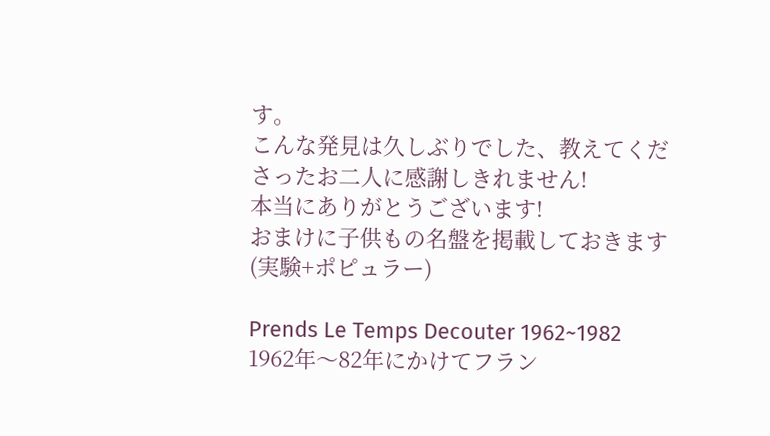す。
こんな発見は久しぶりでした、教えてくださったお二人に感謝しきれません!
本当にありがとうございます!
おまけに子供もの名盤を掲載しておきます(実験+ポピュラー)

Prends Le Temps Decouter 1962~1982
1962年〜82年にかけてフラン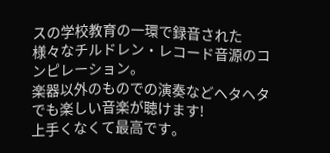スの学校教育の一環で録音された
様々なチルドレン・レコード音源のコンピレーション。
楽器以外のものでの演奏などヘタヘタでも楽しい音楽が聴けます!
上手くなくて最高です。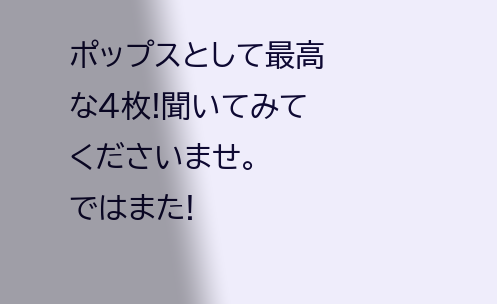ポップスとして最高な4枚!聞いてみてくださいませ。
ではまた!